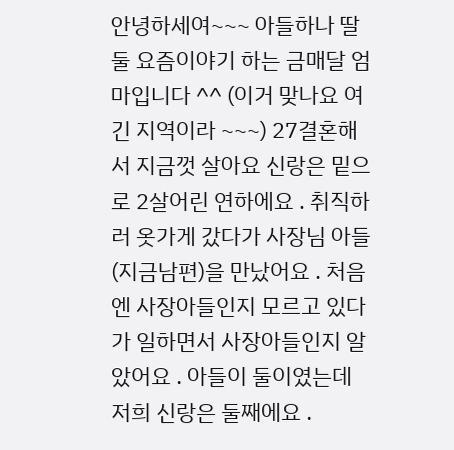안녕하세여~~~ 아들하나 딸둘 요즘이야기 하는 금매달 엄마입니다 ^^ (이거 맞나요 여긴 지역이라 ~~~) 27결혼해서 지금껏 살아요 신랑은 밑으로 2살어린 연하에요 . 취직하러 옷가게 갔다가 사장님 아들 (지금남편)을 만났어요 . 처음엔 사장아들인지 모르고 있다가 일하면서 사장아들인지 알았어요 . 아들이 둘이였는데 저희 신랑은 둘째에요 .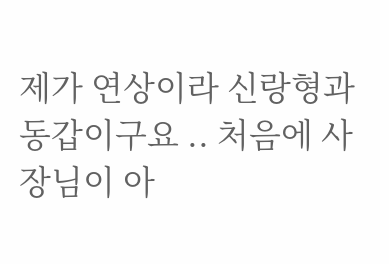제가 연상이라 신랑형과 동갑이구요 .. 처음에 사장님이 아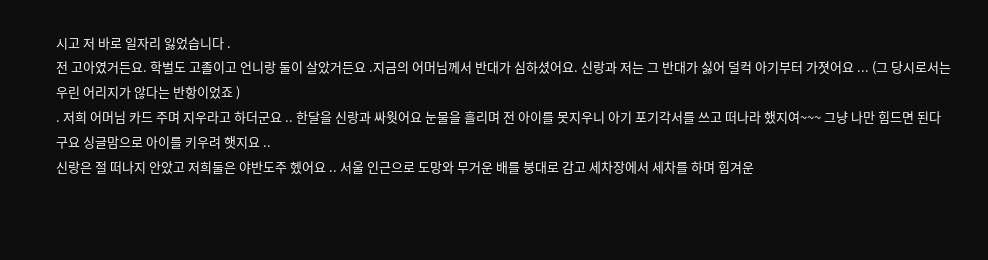시고 저 바로 일자리 잃었습니다 .
전 고아였거든요. 학벌도 고졸이고 언니랑 둘이 살았거든요 .지금의 어머님께서 반대가 심하셨어요. 신랑과 저는 그 반대가 싫어 덜컥 아기부터 가졋어요 ... (그 당시로서는 우린 어리지가 않다는 반항이었죠 )
. 저희 어머님 카드 주며 지우라고 하더군요 .. 한달을 신랑과 싸웟어요 눈물을 흘리며 전 아이를 못지우니 아기 포기각서를 쓰고 떠나라 했지여~~~ 그냥 나만 힘드면 된다구요 싱글맘으로 아이를 키우려 햇지요 ..
신랑은 절 떠나지 안았고 저희둘은 야반도주 헸어요 .. 서울 인근으로 도망와 무거운 배를 붕대로 감고 세차장에서 세차를 하며 힘겨운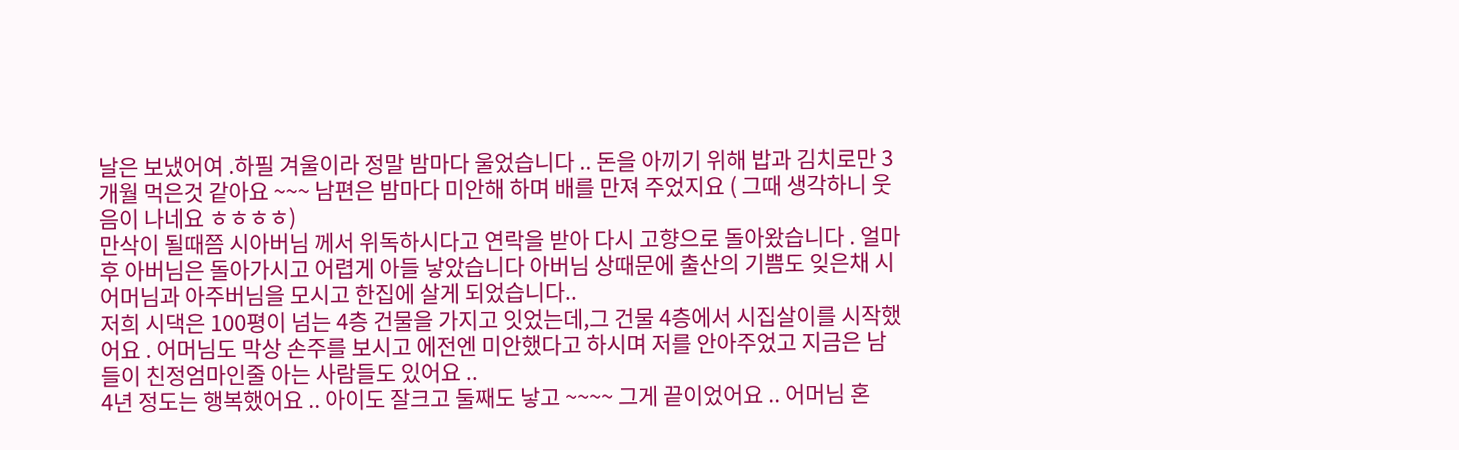날은 보냈어여 .하필 겨울이라 정말 밤마다 울었습니다 .. 돈을 아끼기 위해 밥과 김치로만 3개월 먹은것 같아요 ~~~ 남편은 밤마다 미안해 하며 배를 만져 주었지요 ( 그때 생각하니 웃음이 나네요 ㅎㅎㅎㅎ)
만삭이 될때쯤 시아버님 께서 위독하시다고 연락을 받아 다시 고향으로 돌아왔습니다 . 얼마후 아버님은 돌아가시고 어렵게 아들 낳았습니다 아버님 상때문에 출산의 기쁨도 잊은채 시어머님과 아주버님을 모시고 한집에 살게 되었습니다..
저희 시댁은 100평이 넘는 4층 건물을 가지고 잇었는데,그 건물 4층에서 시집살이를 시작했어요 . 어머님도 막상 손주를 보시고 에전엔 미안했다고 하시며 저를 안아주었고 지금은 남들이 친정엄마인줄 아는 사람들도 있어요 ..
4년 정도는 행복했어요 .. 아이도 잘크고 둘째도 낳고 ~~~~ 그게 끝이었어요 .. 어머님 혼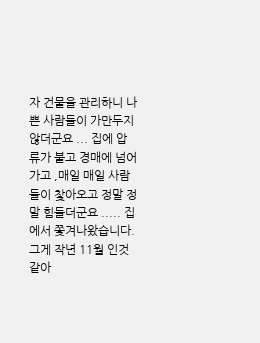자 건물을 관리하니 나쁜 사람들이 가만두지 않더군요 ... 집에 압류가 붙고 경매에 넘어가고 ,매일 매일 사람들이 찿아오고 정말 정말 힘들더군요 ..... 집에서 쫓겨나왔습니다. 그게 작년 11월 인것같아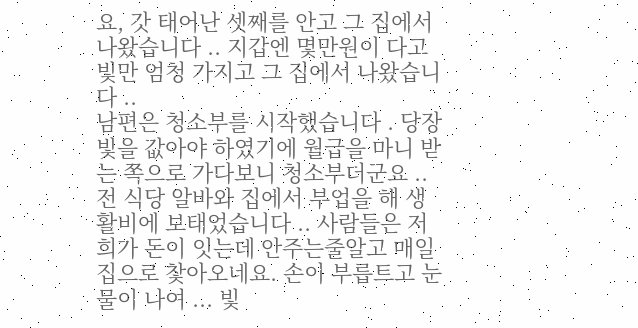요, 갓 태어난 셋째를 안고 그 집에서 나왔습니다 .. 지갑엔 몇만원이 다고 빛만 엄청 가지고 그 집에서 나왔습니다 ..
남편은 청소부를 시작했습니다 . 당장 빛을 값아야 하였기에 월급을 마니 받는 쪽으로 가다보니 청소부더군요 .. 전 식당 알바와 집에서 부업을 해 생활비에 보태었습니다 .. 사람들은 저희가 돈이 잇는데 안주는줄알고 매일 집으로 찿아오네요. 손이 부릅트고 눈물이 나여 ... 빛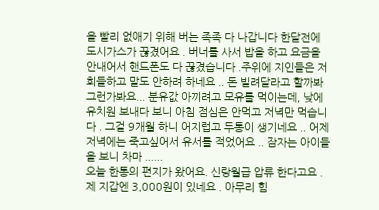을 빨리 없애기 위해 버는 족족 다 나갑니다 한달전에 도시가스가 끊겼어요 . 버너를 사서 밥을 하고 요금을 안내어서 핸드폰도 다 끊겼습니다 .주위에 지인들은 저희들하고 말도 안하려 하네요 .. 돈 빌려달라고 할까봐 그런가봐요... 분유값 아끼려고 모유를 먹이는데, 낮에 유치원 보내다 보니 아침 점심은 안먹고 저녁만 먹습니다 . 그걸 9개월 하니 어지럽고 두통이 생기네요 .. 어제 저녁에는 죽고싶어서 유서를 적었어요 .. 잠자는 아이들을 보니 차마 ......
오늘 한통의 편지가 왔어요. 신랑월급 압류 한다고요 . 제 지갑엔 3,000원이 있네요 . 아무리 힘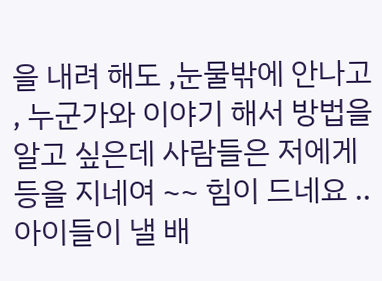을 내려 해도 ,눈물밖에 안나고 , 누군가와 이야기 해서 방법을 알고 싶은데 사람들은 저에게 등을 지네여 ~~ 힘이 드네요 .. 아이들이 낼 배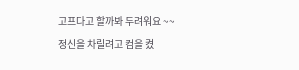고프다고 할까봐 두려워요 ~~
정신을 차릴려고 컴을 켰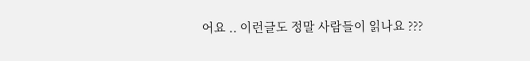어요 .. 이런글도 정말 사람들이 읽나요 ???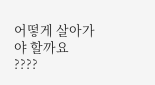어떻게 살아가야 할까요 ????